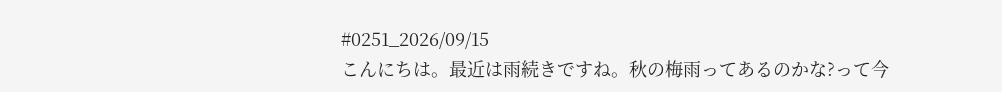#0251_2026/09/15
こんにちは。最近は雨続きですね。秋の梅雨ってあるのかな?って今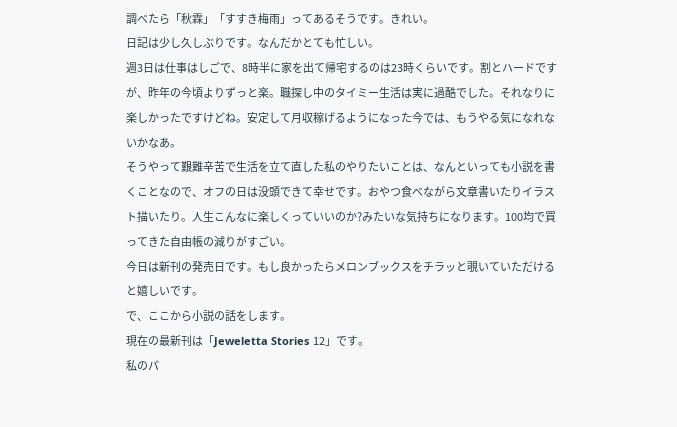調べたら「秋霖」「すすき梅雨」ってあるそうです。きれい。
日記は少し久しぶりです。なんだかとても忙しい。
週3日は仕事はしごで、8時半に家を出て帰宅するのは23時くらいです。割とハードですが、昨年の今頃よりずっと楽。職探し中のタイミー生活は実に過酷でした。それなりに楽しかったですけどね。安定して月収稼げるようになった今では、もうやる気になれないかなあ。
そうやって艱難辛苦で生活を立て直した私のやりたいことは、なんといっても小説を書くことなので、オフの日は没頭できて幸せです。おやつ食べながら文章書いたりイラスト描いたり。人生こんなに楽しくっていいのか?みたいな気持ちになります。100均で買ってきた自由帳の減りがすごい。
今日は新刊の発売日です。もし良かったらメロンブックスをチラッと覗いていただけると嬉しいです。
で、ここから小説の話をします。
現在の最新刊は「Jeweletta Stories 12」です。
私のパ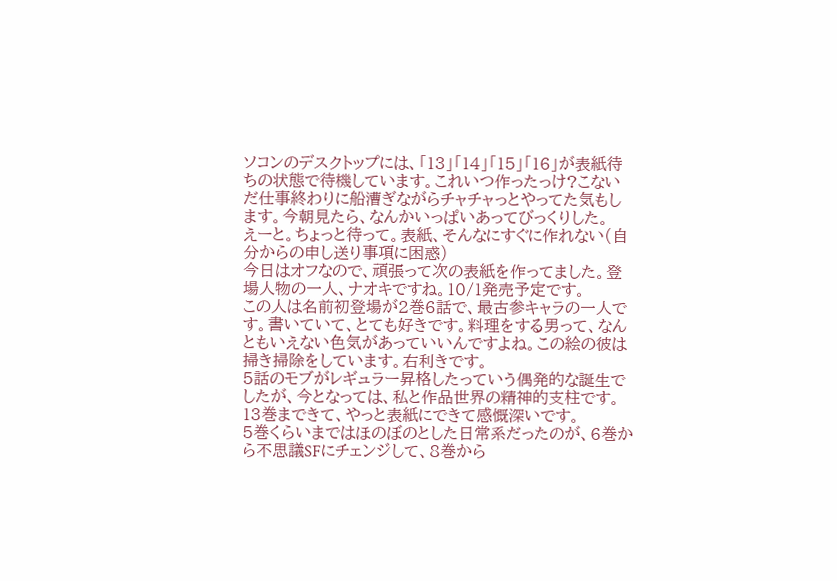ソコンのデスクトップには、「13」「14」「15」「16」が表紙待ちの状態で待機しています。これいつ作ったっけ?こないだ仕事終わりに船漕ぎながらチャチャっとやってた気もします。今朝見たら、なんかいっぱいあってびっくりした。
えーと。ちょっと待って。表紙、そんなにすぐに作れない(自分からの申し送り事項に困惑)
今日はオフなので、頑張って次の表紙を作ってました。登場人物の一人、ナオキですね。10/1発売予定です。
この人は名前初登場が2巻6話で、最古参キャラの一人です。書いていて、とても好きです。料理をする男って、なんともいえない色気があっていいんですよね。この絵の彼は掃き掃除をしています。右利きです。
5話のモブがレギュラー昇格したっていう偶発的な誕生でしたが、今となっては、私と作品世界の精神的支柱です。13巻まできて、やっと表紙にできて感慨深いです。
5巻くらいまではほのぼのとした日常系だったのが、6巻から不思議SFにチェンジして、8巻から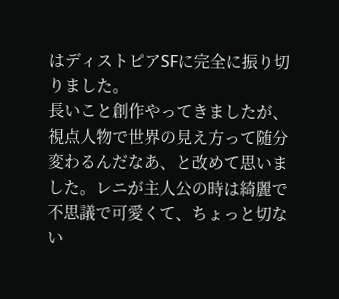はディストピアSFに完全に振り切りました。
長いこと創作やってきましたが、視点人物で世界の見え方って随分変わるんだなあ、と改めて思いました。レニが主人公の時は綺麗で不思議で可愛くて、ちょっと切ない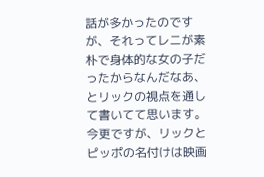話が多かったのですが、それってレニが素朴で身体的な女の子だったからなんだなあ、とリックの視点を通して書いてて思います。
今更ですが、リックとピッポの名付けは映画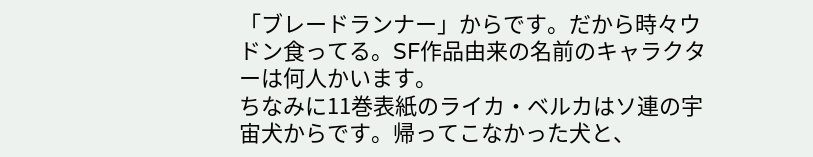「ブレードランナー」からです。だから時々ウドン食ってる。SF作品由来の名前のキャラクターは何人かいます。
ちなみに11巻表紙のライカ・ベルカはソ連の宇宙犬からです。帰ってこなかった犬と、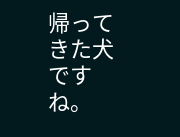帰ってきた犬ですね。